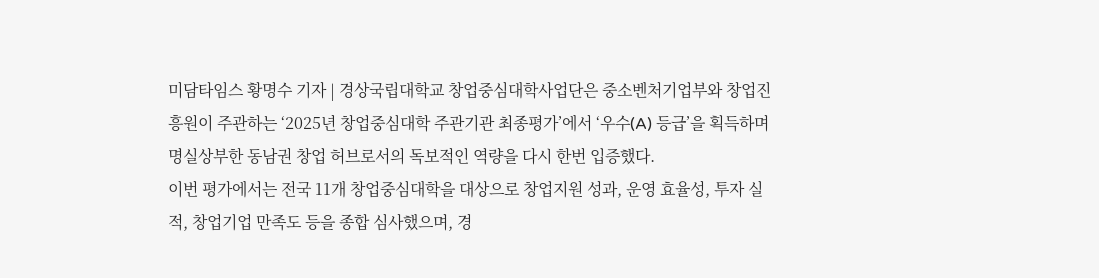미담타임스 황명수 기자 | 경상국립대학교 창업중심대학사업단은 중소벤처기업부와 창업진흥원이 주관하는 ‘2025년 창업중심대학 주관기관 최종평가’에서 ‘우수(A) 등급’을 획득하며 명실상부한 동남권 창업 허브로서의 독보적인 역량을 다시 한번 입증했다.
이번 평가에서는 전국 11개 창업중심대학을 대상으로 창업지원 성과, 운영 효율성, 투자 실적, 창업기업 만족도 등을 종합 심사했으며, 경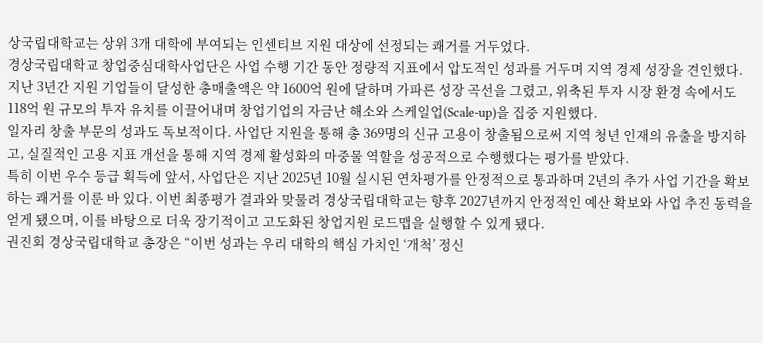상국립대학교는 상위 3개 대학에 부여되는 인센티브 지원 대상에 선정되는 쾌거를 거두었다.
경상국립대학교 창업중심대학사업단은 사업 수행 기간 동안 정량적 지표에서 압도적인 성과를 거두며 지역 경제 성장을 견인했다. 지난 3년간 지원 기업들이 달성한 총매출액은 약 1600억 원에 달하며 가파른 성장 곡선을 그렸고, 위축된 투자 시장 환경 속에서도 118억 원 규모의 투자 유치를 이끌어내며 창업기업의 자금난 해소와 스케일업(Scale-up)을 집중 지원했다.
일자리 창출 부문의 성과도 독보적이다. 사업단 지원을 통해 총 369명의 신규 고용이 창출됨으로써 지역 청년 인재의 유출을 방지하고, 실질적인 고용 지표 개선을 통해 지역 경제 활성화의 마중물 역할을 성공적으로 수행했다는 평가를 받았다.
특히 이번 우수 등급 획득에 앞서, 사업단은 지난 2025년 10월 실시된 연차평가를 안정적으로 통과하며 2년의 추가 사업 기간을 확보하는 쾌거를 이룬 바 있다. 이번 최종평가 결과와 맞물려 경상국립대학교는 향후 2027년까지 안정적인 예산 확보와 사업 추진 동력을 얻게 됐으며, 이를 바탕으로 더욱 장기적이고 고도화된 창업지원 로드맵을 실행할 수 있게 됐다.
권진회 경상국립대학교 총장은 “이번 성과는 우리 대학의 핵심 가치인 ‘개척’ 정신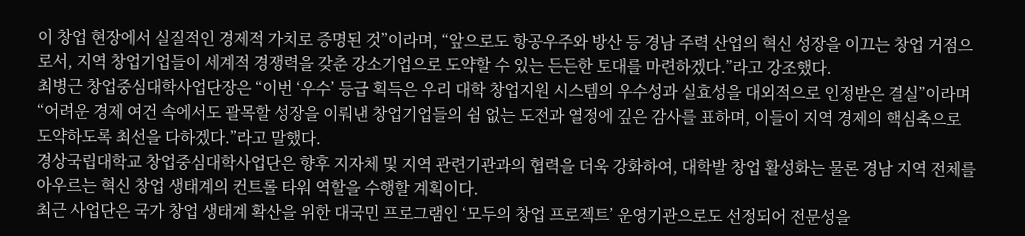이 창업 현장에서 실질적인 경제적 가치로 증명된 것”이라며, “앞으로도 항공우주와 방산 등 경남 주력 산업의 혁신 성장을 이끄는 창업 거점으로서, 지역 창업기업들이 세계적 경쟁력을 갖춘 강소기업으로 도약할 수 있는 든든한 토대를 마련하겠다.”라고 강조했다.
최병근 창업중심대학사업단장은 “이번 ‘우수’ 등급 획득은 우리 대학 창업지원 시스템의 우수성과 실효성을 대외적으로 인정받은 결실”이라며 “어려운 경제 여건 속에서도 괄목할 성장을 이뤄낸 창업기업들의 쉼 없는 도전과 열정에 깊은 감사를 표하며, 이들이 지역 경제의 핵심축으로 도약하도록 최선을 다하겠다.”라고 말했다.
경상국립대학교 창업중심대학사업단은 향후 지자체 및 지역 관련기관과의 협력을 더욱 강화하여, 대학발 창업 활성화는 물론 경남 지역 전체를 아우르는 혁신 창업 생태계의 컨트롤 타워 역할을 수행할 계획이다.
최근 사업단은 국가 창업 생태계 확산을 위한 대국민 프로그램인 ‘모두의 창업 프로젝트’ 운영기관으로도 선정되어 전문성을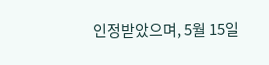인정받았으며, 5월 15일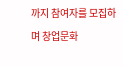까지 참여자를 모집하며 창업문화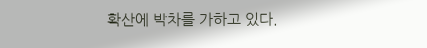확산에 박차를 가하고 있다.